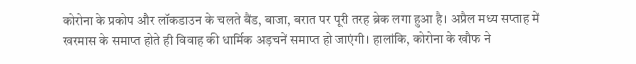कोरोना के प्रकोप और लॉकडाउन के चलते बैंड, बाजा, बरात पर पूरी तरह ब्रेक लगा हुआ है। अप्रैल मध्य सप्ताह में खरमास के समाप्त होते ही विवाह की धार्मिक अड़चनें समाप्त हो जाएंगी। हालांकि, कोरोना के खौफ ने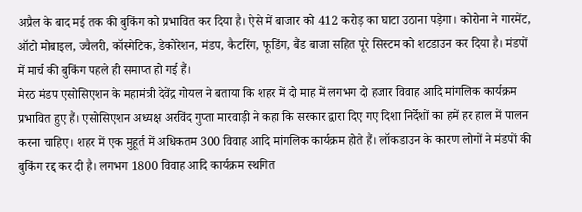अप्रैल के बाद मई तक की बुकिंग को प्रभावित कर दिया है। ऐसे में बाजार को 412 करोड़ का घाटा उठाना पड़ेगा। कोरोना ने गारमेंट, ऑटो मोबाइल, ज्वैलरी, कॉस्मेटिक, डेकोरेशन, मंडप, कैटरिंग, फूडिंग, बैंड बाजा सहित पूरे सिस्टम को शटडाउन कर दिया है। मंडपों में मार्च की बुकिंग पहले ही समाप्त हो गई हैं।
मेरठ मंडप एसोसिएशन के महामंत्री देवेंद्र गोयल ने बताया कि शहर में दो माह में लगभग दो हजार विवाह आदि मांगलिक कार्यक्रम प्रभावित हुए हैं। एसोसिएशन अध्यक्ष अरविंद गुप्ता मारवाड़ी ने कहा कि सरकार द्वारा दिए गए दिशा निर्देशों का हमें हर हाल में पालन करना चाहिए। शहर में एक मुहूर्त में अधिकतम 300 विवाह आदि मांगलिक कार्यक्रम होते हैं। लॉकडाउन के कारण लोगों ने मंडपों की बुकिंग रद्द कर दी है। लगभग 1800 विवाह आदि कार्यक्रम स्थगित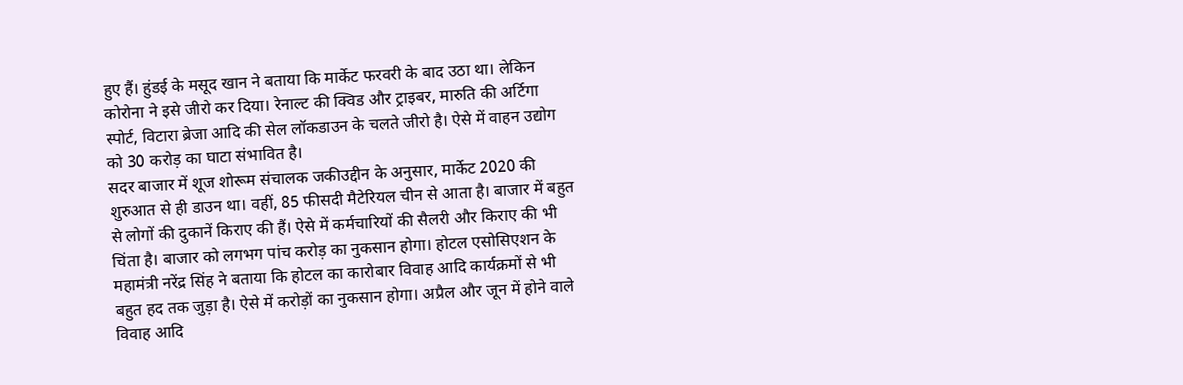हुए हैं। हुंडई के मसूद खान ने बताया कि मार्केट फरवरी के बाद उठा था। लेकिन कोरोना ने इसे जीरो कर दिया। रेनाल्ट की क्विड और ट्राइबर, मारुति की अर्टिगा स्पोर्ट, विटारा ब्रेजा आदि की सेल लॉकडाउन के चलते जीरो है। ऐसे में वाहन उद्योग को 30 करोड़ का घाटा संभावित है।
सदर बाजार में शूज शोरूम संचालक जकीउद्दीन के अनुसार, मार्केट 2020 की शुरुआत से ही डाउन था। वहीं, 85 फीसदी मैटेरियल चीन से आता है। बाजार में बहुत से लोगों की दुकानें किराए की हैं। ऐसे में कर्मचारियों की सैलरी और किराए की भी चिंता है। बाजार को लगभग पांच करोड़ का नुकसान होगा। होटल एसोसिएशन के महामंत्री नरेंद्र सिंह ने बताया कि होटल का कारोबार विवाह आदि कार्यक्रमों से भी बहुत हद तक जुड़ा है। ऐसे में करोड़ों का नुकसान होगा। अप्रैल और जून में होने वाले विवाह आदि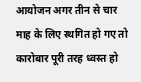आयोजन अगर तीन से चार माह के लिए स्थगित हो गए तो कारोबार पूरी तरह ध्वस्त हो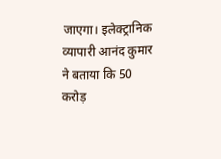जाएगा। इलेक्ट्रानिक व्यापारी आनंद कुमार ने बताया कि 50 करोड़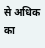से अधिक का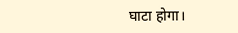घाटा होगा।